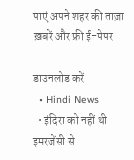पाएं अपने शहर की ताज़ा ख़बरें और फ्री ई-पेपर

डाउनलोड करें
  • Hindi News
  • इंदिरा को नहीं थी इमरजेंसी से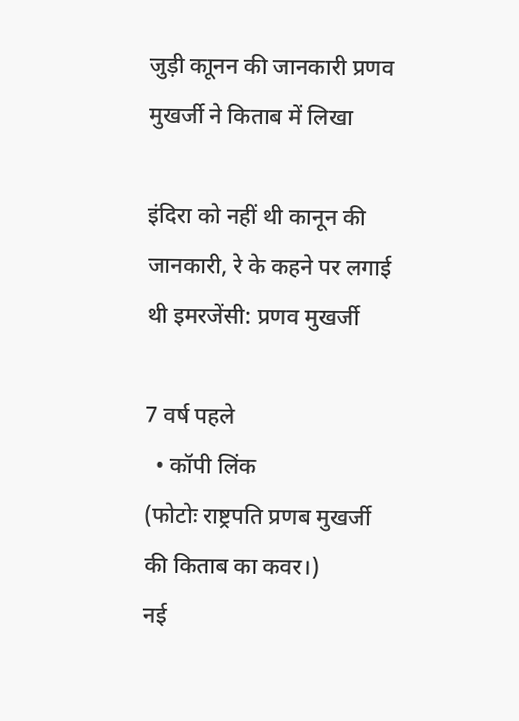जुड़ी काूनन की जानकारी प्रणव मुखर्जी ने किताब में लिखा

इंदिरा को नहीं थी कानून की जानकारी, रे के कहने पर लगाई थी इमरजेंसी: प्रणव मुखर्जी

7 वर्ष पहले
  • कॉपी लिंक
(फोटोः राष्ट्रपति प्रणब मुखर्जी की किताब का कवर।)
नई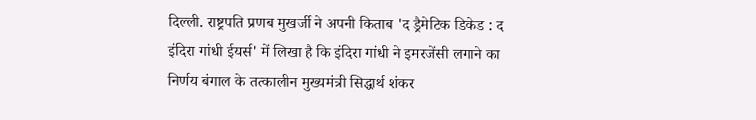दिल्ली. राष्ट्रपति प्रणब मुखर्जी ने अपनी किताब 'द ड्रैमेटिक डिकेड : द इंदिरा गांधी ईयर्स' में लिखा है कि इंदिरा गांधी ने इमरजेंसी लगाने का निर्णय बंगाल के तत्कालीन मुख्यमंत्री सिद्धार्थ शंकर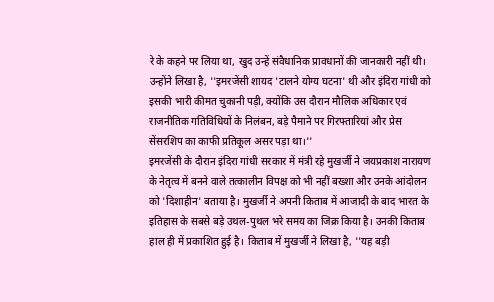रे के कहने पर लिया था, खुद उन्हें संवैधानिक प्रावधानों की जानकारी नहीं थी। उन्होंने लिखा है, ''इमरजेंसी शायद 'टालने योग्य घटना' थी और इंदिरा गांधी को इसकी भारी कीमत चुकानी पड़ी, क्योंकि उस दौरान मौलिक अधिकार एवं राजनीतिक गतिविधियों के निलंबन, बड़े पैमाने पर गिरफ्तारियां और प्रेस सेंसरशिप का काफी प्रतिकूल असर पड़ा था।''
इमरजेंसी के दौरान इंदिरा गांधी सरकार में मंत्री रहे मुखर्जी ने जयप्रकाश नारायण के नेतृत्व में बनने वाले तत्कालीन विपक्ष को भी नहीं बख्शा और उनके आंदोलन को 'दिशाहीन' बताया है। मुखर्जी ने अपनी किताब में आजादी के बाद भारत के इतिहास के सबसे बड़े उथल-पुथल भरे समय का जिक्र किया है। उनकी किताब हाल ही में प्रकाशित हुई है। किताब में मुखर्जी ने लिखा है, ''यह बड़ी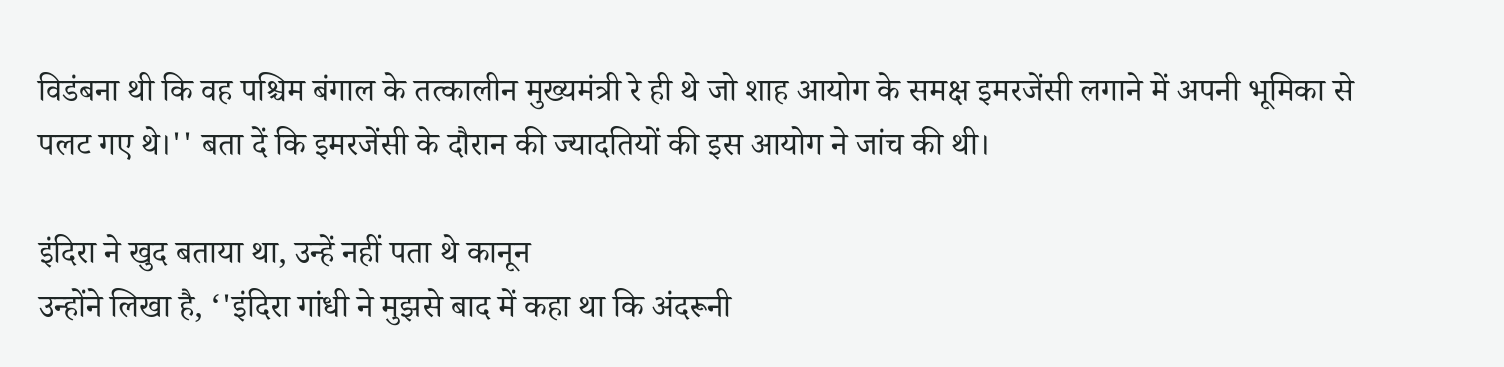विडंबना थी कि वह पश्चिम बंगाल के तत्कालीन मुख्यमंत्री रे ही थे जो शाह आयोग के समक्ष इमरजेंसी लगाने में अपनी भूमिका से पलट गए थे।'' बता दें कि इमरजेंसी के दौरान की ज्यादतियों की इस आयोग ने जांच की थी।

इंदिरा ने खुद बताया था, उन्हें नहीं पता थे कानून
उन्होंने लिखा है, ‘'इंदिरा गांधी ने मुझसे बाद में कहा था कि अंदरूनी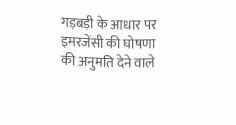गड़बड़ी के आधार पर इमरजेंसी की घोषणा की अनुमति देने वाले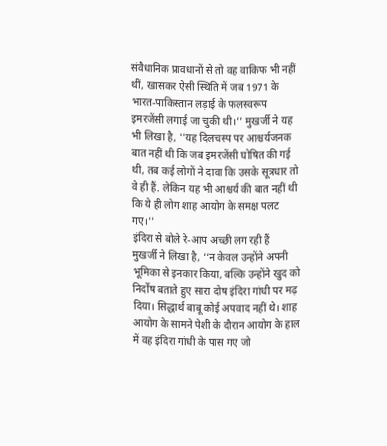संवैधानिक प्रावधानों से तो वह वाकिफ भी नहीं थीं, खासकर ऐसी स्थिति में जब 1971 के भारत-पाकिस्तान लड़ाई के फलस्वरूप इमरजेंसी लगाई जा चुकी थी।’’ मुखर्जी ने यह भी लिखा है, ''यह दिलचस्प पर आश्चर्यजनक बात नहीं थी कि जब इमरजेंसी घोषित की गई थी, तब कई लोगों ने दावा कि उसके सूत्रधार तो वे ही हैं. लेकिन यह भी आश्चर्य की बात नहीं थी कि ये ही लोग शाह आयोग के समक्ष पलट गए।''
इंदिरा से बोले रे-आप अच्छी लग रही हैं
मुखर्जी ने लिखा है, ‘‘न केवल उन्होंने अपनी भूमिका से इनकार किया, बल्कि उन्होंने खुद को निर्दोष बताते हुए सारा दोष इंदिरा गांधी पर मढ़ दिया। सिद्धार्थ बाबू कोई अपवाद नहीं थे। शाह आयोग के सामने पेशी के दौरान आयोग के हाल में वह इंदिरा गांधी के पास गए जो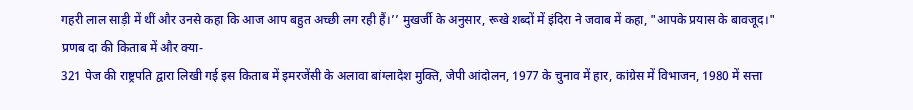गहरी लाल साड़ी में थीं और उनसे कहा कि आज आप बहुत अच्छी लग रही हैं।’’ मुखर्जी के अनुसार, रूखे शब्दों में इंदिरा ने जवाब में कहा, "आपके प्रयास के बावजूद।"
प्रणब दा की किताब में और क्या-
321 पेज की राष्ट्रपति द्वारा लिखी गई इस किताब में इमरजेंसी के अलावा बांग्लादेश मुक्ति, जेपी आंदोलन, 1977 के चुनाव में हार, कांग्रेस में विभाजन, 1980 में सत्ता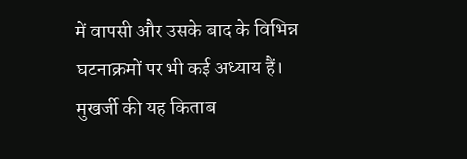में वापसी और उसके बाद के विभिन्न घटनाक्रमों पर भी कई अध्याय हैं। मुखर्जी की यह किताब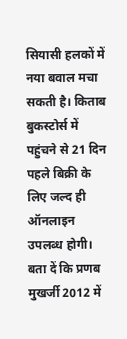सियासी हलकों में नया बवाल मचा सकती है। किताब बुकस्टोर्स में पहुंचने से 21 दिन पहले बिक्री के लिए जल्द ही ऑनलाइन उपलब्ध होगी।
बता दें कि प्रणब मुखर्जी 2012 में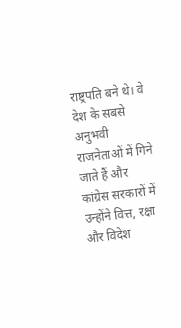राष्ट्रपति बने थे। वे देश के सबसे अनुभवी राजनेताओं में गिने जाते हैं और कांग्रेस सरकारों में उन्होंने वित्त, रक्षा और विदेश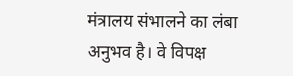मंत्रालय संभालने का लंबा अनुभव है। वे विपक्ष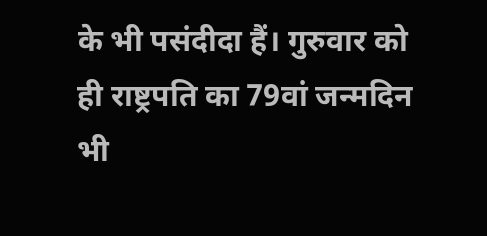के भी पसंदीदा हैं। गुरुवार को ही राष्ट्रपति का 79वां जन्मदिन भी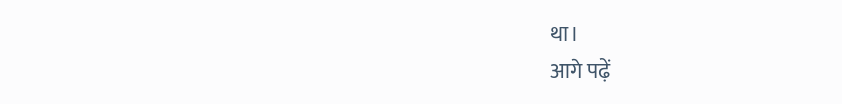था।
आगे पढ़ें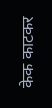केक काटकर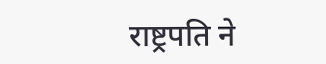राष्ट्रपति ने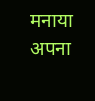मनाया अपना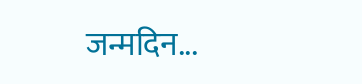जन्मदिन...